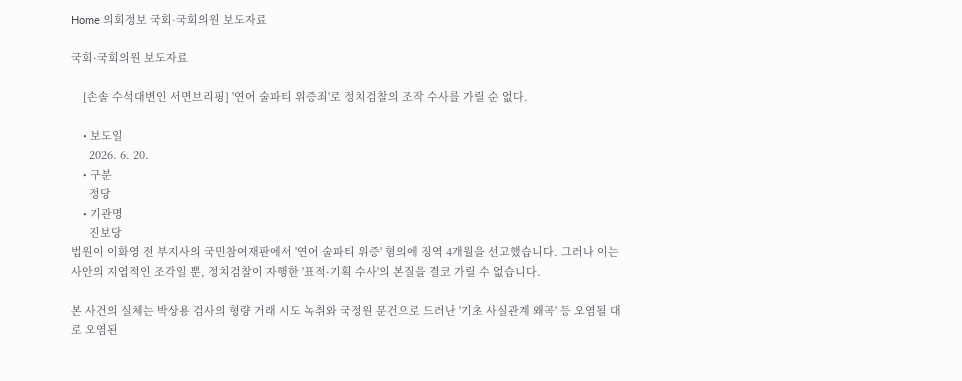Home 의회정보 국회·국회의원 보도자료

국회·국회의원 보도자료

    [손솔 수석대변인 서면브리핑] '연어 술파티 위증죄'로 정치검찰의 조작 수사를 가릴 순 없다.

    • 보도일
      2026. 6. 20.
    • 구분
      정당
    • 기관명
      진보당
법원이 이화영 전 부지사의 국민참여재판에서 '연어 술파티 위증' 혐의에 징역 4개월을 선고했습니다. 그러나 이는 사안의 지엽적인 조각일 뿐, 정치검찰이 자행한 '표적·기획 수사'의 본질을 결코 가릴 수 없습니다.

본 사건의 실체는 박상용 검사의 형량 거래 시도 녹취와 국정원 문건으로 드러난 '기초 사실관계 왜곡' 등 오염될 대로 오염된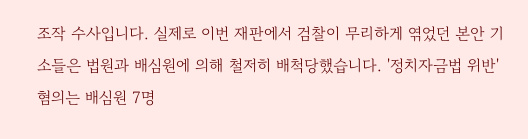조작 수사입니다. 실제로 이번 재판에서 검찰이 무리하게 엮었던 본안 기소들은 법원과 배심원에 의해 철저히 배척당했습니다. '정치자금법 위반' 혐의는 배심원 7명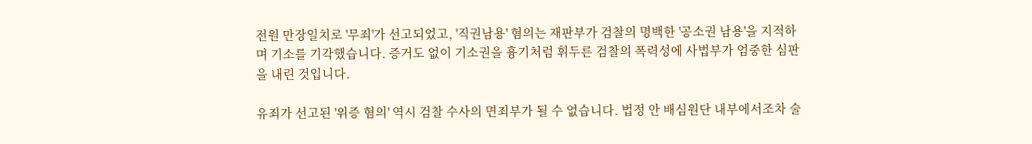전원 만장일치로 '무죄'가 선고되었고, '직권남용' 혐의는 재판부가 검찰의 명백한 '공소권 남용'을 지적하며 기소를 기각했습니다. 증거도 없이 기소권을 흉기처럼 휘두른 검찰의 폭력성에 사법부가 엄중한 심판을 내린 것입니다.

유죄가 선고된 '위증 혐의' 역시 검찰 수사의 면죄부가 될 수 없습니다. 법정 안 배심원단 내부에서조차 술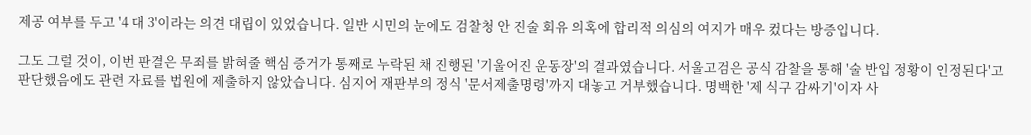제공 여부를 두고 '4 대 3'이라는 의견 대립이 있었습니다. 일반 시민의 눈에도 검찰청 안 진술 회유 의혹에 합리적 의심의 여지가 매우 컸다는 방증입니다.

그도 그럴 것이, 이번 판결은 무죄를 밝혀줄 핵심 증거가 통째로 누락된 채 진행된 '기울어진 운동장'의 결과였습니다. 서울고검은 공식 감찰을 통해 '술 반입 정황이 인정된다'고 판단했음에도 관련 자료를 법원에 제출하지 않았습니다. 심지어 재판부의 정식 '문서제출명령'까지 대놓고 거부했습니다. 명백한 '제 식구 감싸기'이자 사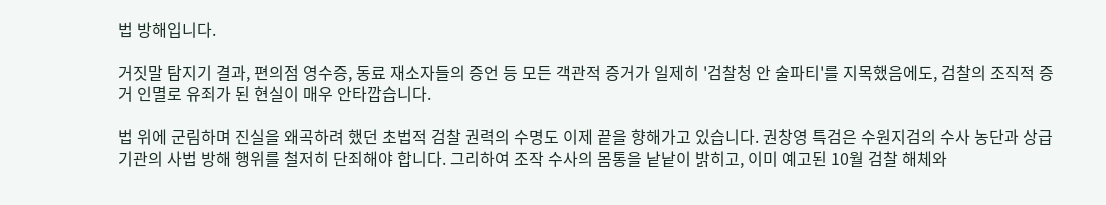법 방해입니다.

거짓말 탐지기 결과, 편의점 영수증, 동료 재소자들의 증언 등 모든 객관적 증거가 일제히 '검찰청 안 술파티'를 지목했음에도, 검찰의 조직적 증거 인멸로 유죄가 된 현실이 매우 안타깝습니다.

법 위에 군림하며 진실을 왜곡하려 했던 초법적 검찰 권력의 수명도 이제 끝을 향해가고 있습니다. 권창영 특검은 수원지검의 수사 농단과 상급 기관의 사법 방해 행위를 철저히 단죄해야 합니다. 그리하여 조작 수사의 몸통을 낱낱이 밝히고, 이미 예고된 10월 검찰 해체와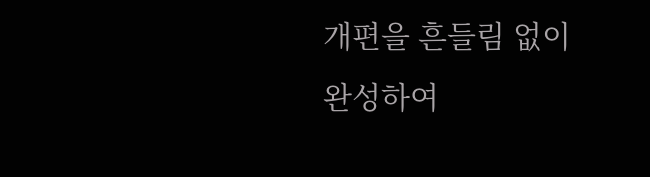개편을 흔들림 없이 완성하여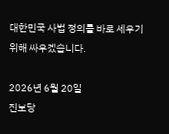대한민국 사법 정의를 바로 세우기 위해 싸우겠습니다.

2026년 6월 20일
진보당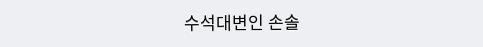수석대변인 손솔